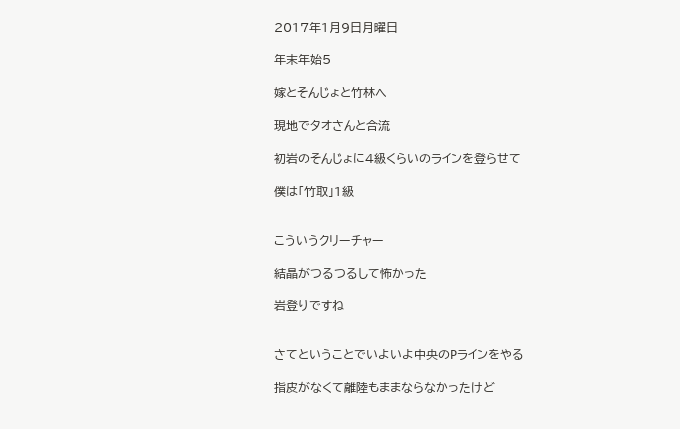2017年1月9日月曜日

年末年始5

嫁とそんじょと竹林へ

現地でタオさんと合流

初岩のそんじょに4級くらいのラインを登らせて

僕は「竹取」1級


こういうクリーチャー

結晶がつるつるして怖かった

岩登りですね


さてということでいよいよ中央のPラインをやる

指皮がなくて離陸もままならなかったけど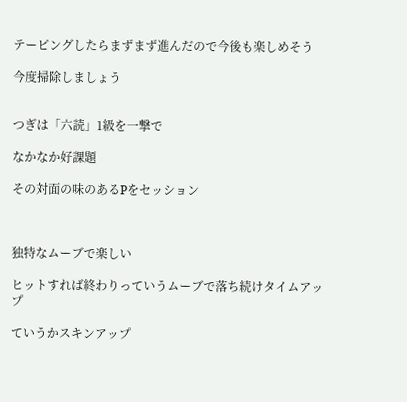テーピングしたらまずまず進んだので今後も楽しめそう

今度掃除しましょう


つぎは「六読」1級を一撃で

なかなか好課題

その対面の味のあるPをセッション



独特なムーブで楽しい

ヒットすれば終わりっていうムーブで落ち続けタイムアップ

ていうかスキンアップ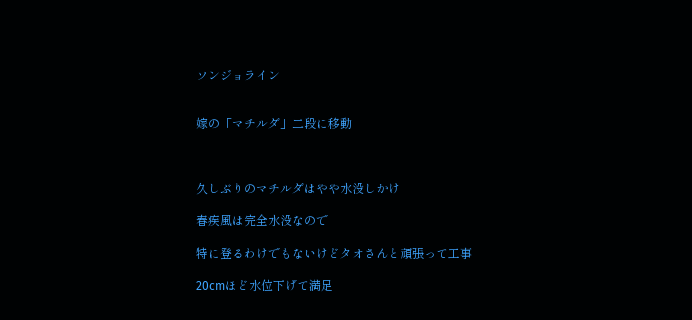ソンジョライン


嫁の「マチルダ」二段に移動



久しぶりのマチルダはやや水没しかけ

春疾風は完全水没なので

特に登るわけでもないけどタオさんと頑張って工事

20cmほど水位下げて満足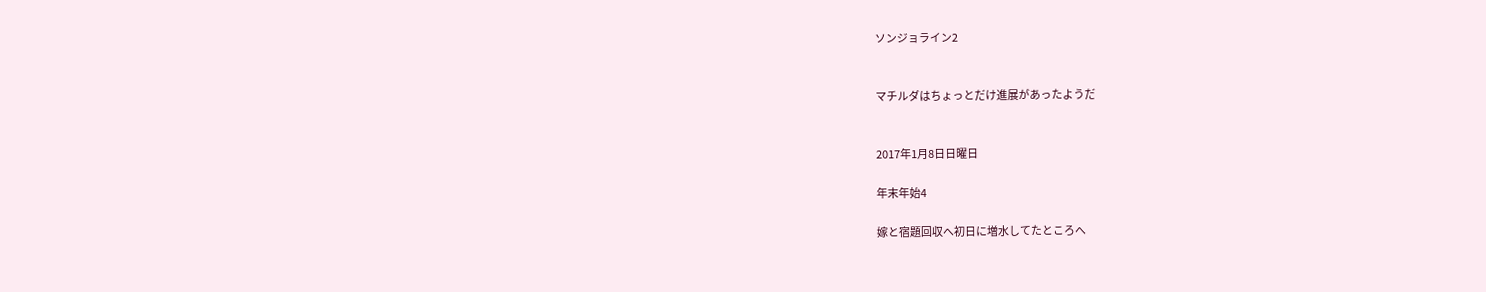ソンジョライン2


マチルダはちょっとだけ進展があったようだ


2017年1月8日日曜日

年末年始4

嫁と宿題回収へ初日に増水してたところへ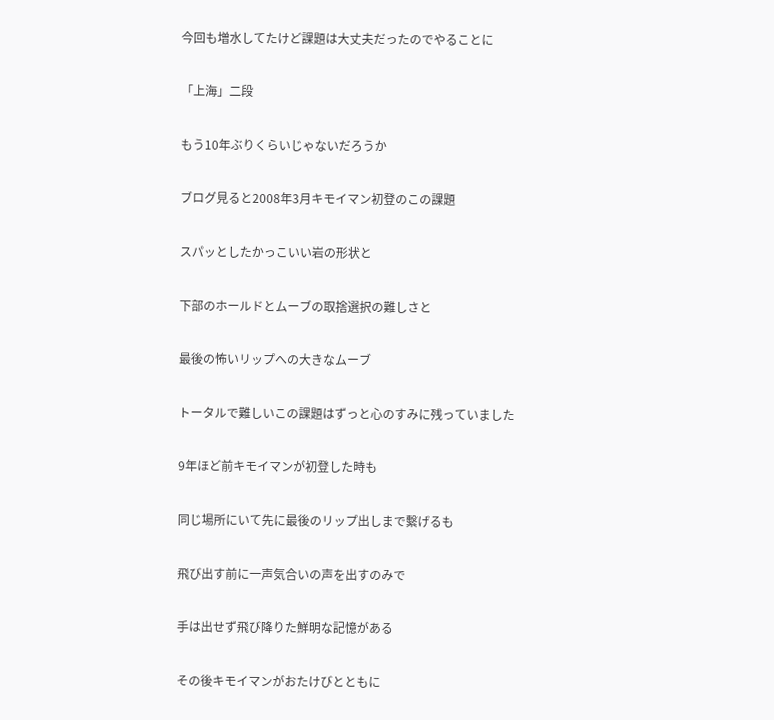今回も増水してたけど課題は大丈夫だったのでやることに

「上海」二段

もう10年ぶりくらいじゃないだろうか

ブログ見ると2008年3月キモイマン初登のこの課題

スパッとしたかっこいい岩の形状と

下部のホールドとムーブの取捨選択の難しさと

最後の怖いリップへの大きなムーブ

トータルで難しいこの課題はずっと心のすみに残っていました

9年ほど前キモイマンが初登した時も

同じ場所にいて先に最後のリップ出しまで繫げるも

飛び出す前に一声気合いの声を出すのみで

手は出せず飛び降りた鮮明な記憶がある

その後キモイマンがおたけびとともに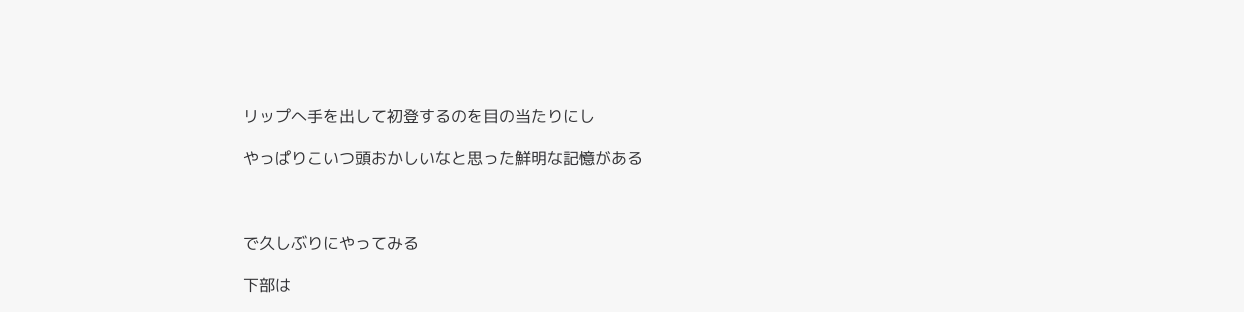リップへ手を出して初登するのを目の当たりにし

やっぱりこいつ頭おかしいなと思った鮮明な記憶がある



で久しぶりにやってみる

下部は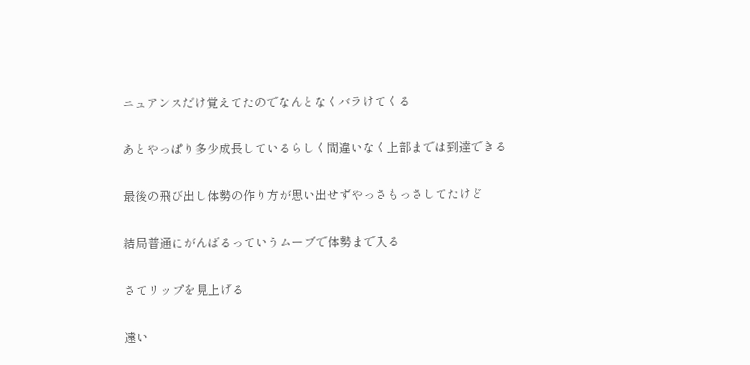ニュアンスだけ覚えてたのでなんとなくバラけてくる

あとやっぱり多少成長しているらしく間違いなく上部までは到達できる

最後の飛び出し体勢の作り方が思い出せずやっさもっさしてたけど

結局普通にがんばるっていうムーブで体勢まで入る

さてリップを見上げる

遠い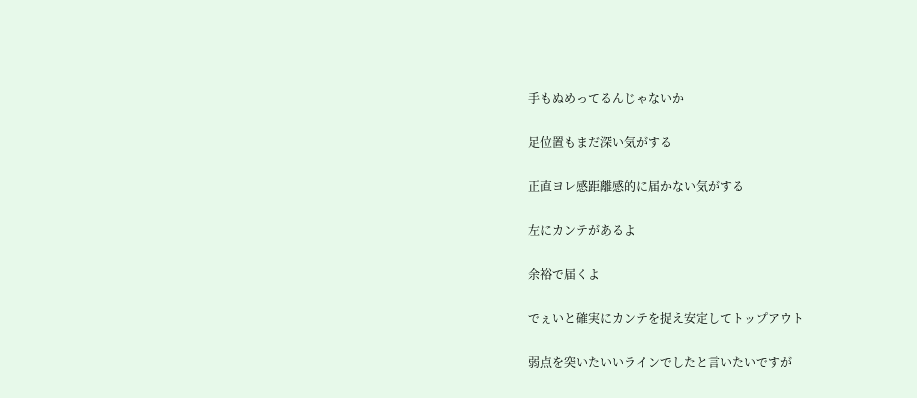手もぬめってるんじゃないか

足位置もまだ深い気がする

正直ヨレ感距離感的に届かない気がする

左にカンテがあるよ

余裕で届くよ

でぇいと確実にカンテを捉え安定してトップアウト

弱点を突いたいいラインでしたと言いたいですが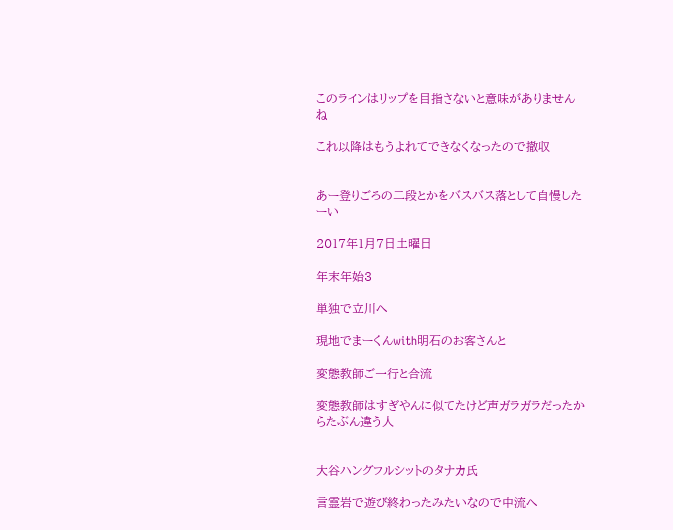このラインはリップを目指さないと意味がありませんね

これ以降はもうよれてできなくなったので撤収


あー登りごろの二段とかをバスバス落として自慢したーい

2017年1月7日土曜日

年末年始3

単独で立川へ

現地でまーくんwith明石のお客さんと

変態教師ご一行と合流

変態教師はすぎやんに似てたけど声ガラガラだったからたぶん違う人


大谷ハングフルシットのタナカ氏

言霊岩で遊び終わったみたいなので中流へ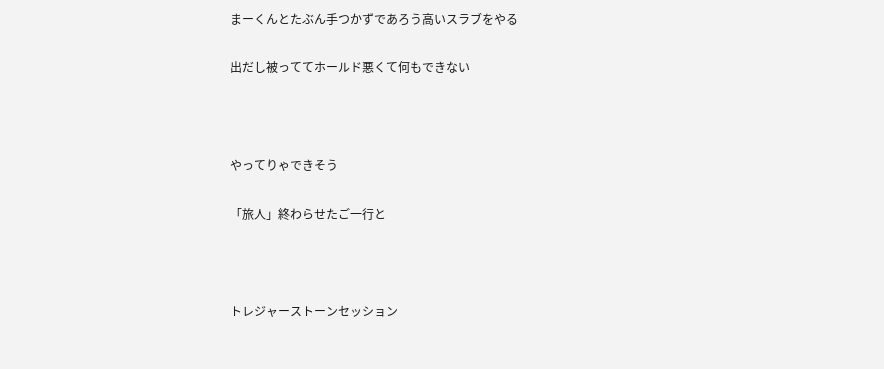まーくんとたぶん手つかずであろう高いスラブをやる

出だし被っててホールド悪くて何もできない



やってりゃできそう

「旅人」終わらせたご一行と



トレジャーストーンセッション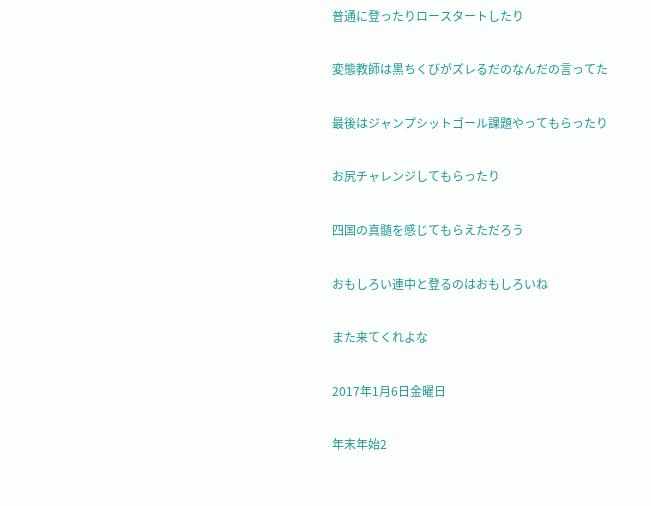普通に登ったりロースタートしたり

変態教師は黒ちくびがズレるだのなんだの言ってた

最後はジャンプシットゴール課題やってもらったり

お尻チャレンジしてもらったり

四国の真髄を感じてもらえただろう

おもしろい連中と登るのはおもしろいね

また来てくれよな

2017年1月6日金曜日

年末年始2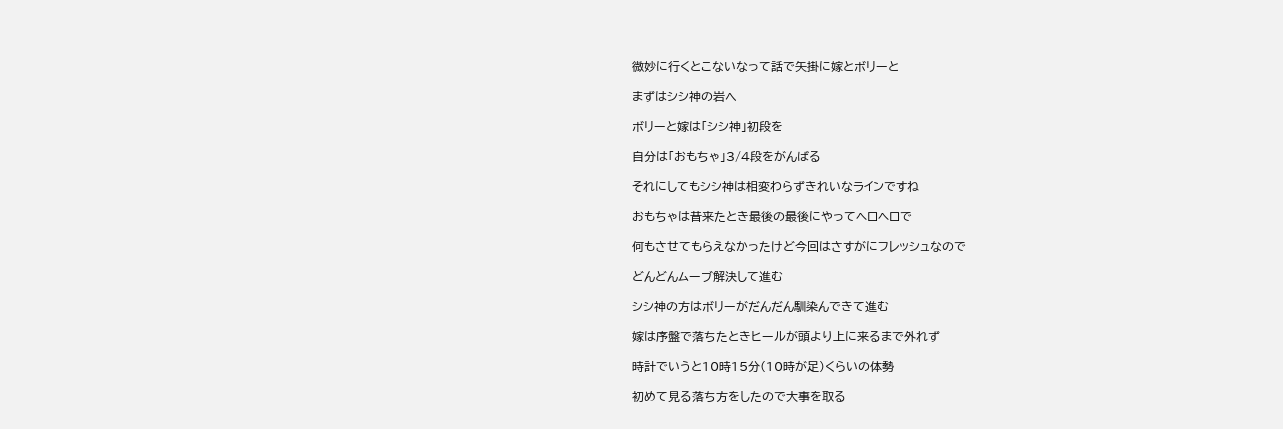微妙に行くとこないなって話で矢掛に嫁とボリーと

まずはシシ神の岩へ

ボリーと嫁は「シシ神」初段を

自分は「おもちゃ」3/4段をがんばる

それにしてもシシ神は相変わらずきれいなラインですね

おもちゃは昔来たとき最後の最後にやってヘロヘロで

何もさせてもらえなかったけど今回はさすがにフレッシュなので

どんどんムーブ解決して進む

シシ神の方はボリーがだんだん馴染んできて進む

嫁は序盤で落ちたときヒールが頭より上に来るまで外れず

時計でいうと10時15分(10時が足)くらいの体勢

初めて見る落ち方をしたので大事を取る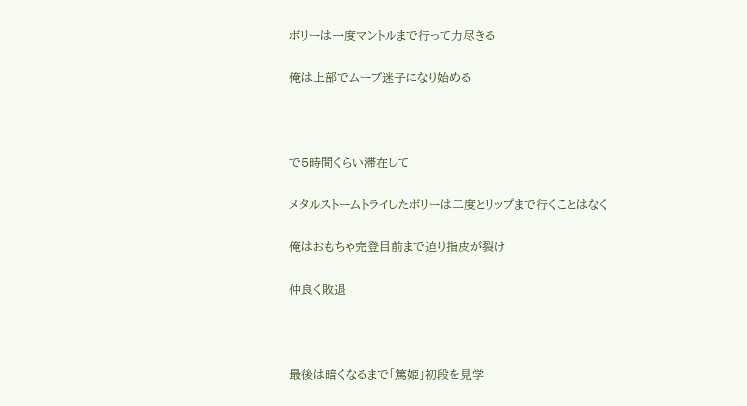ボリーは一度マントルまで行って力尽きる

俺は上部でムーブ迷子になり始める



で5時間くらい滞在して

メタルストームトライしたボリーは二度とリップまで行くことはなく

俺はおもちゃ完登目前まで迫り指皮が裂け

仲良く敗退



最後は暗くなるまで「篤姫」初段を見学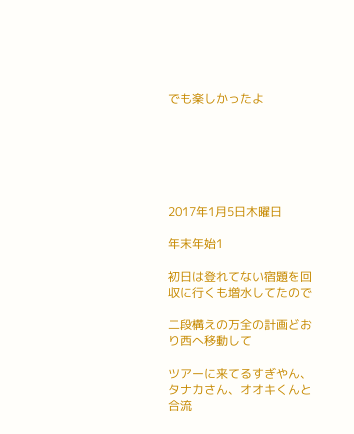でも楽しかったよ






2017年1月5日木曜日

年末年始1

初日は登れてない宿題を回収に行くも増水してたので

二段構えの万全の計画どおり西へ移動して

ツアーに来てるすぎやん、タナカさん、オオキくんと合流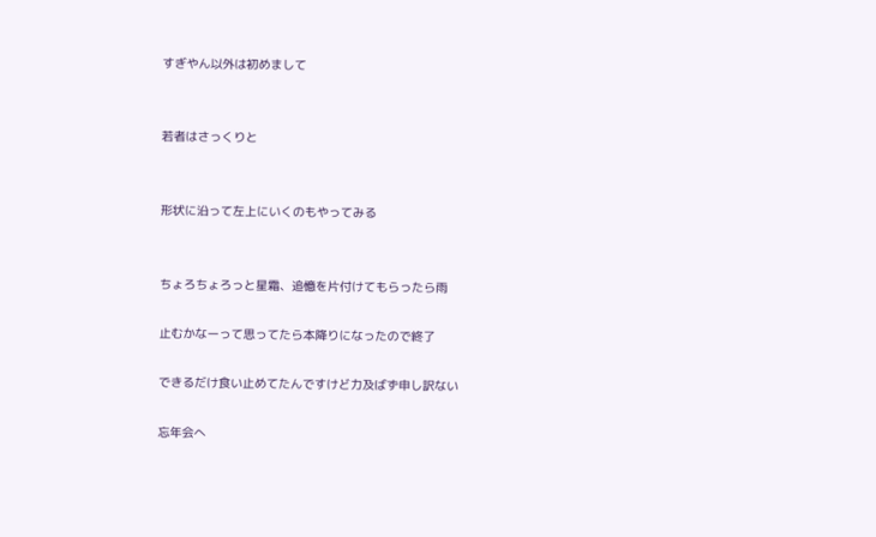すぎやん以外は初めまして


若者はさっくりと


形状に沿って左上にいくのもやってみる


ちょろちょろっと星霜、追憶を片付けてもらったら雨

止むかなーって思ってたら本降りになったので終了

できるだけ食い止めてたんですけど力及ばず申し訳ない

忘年会へ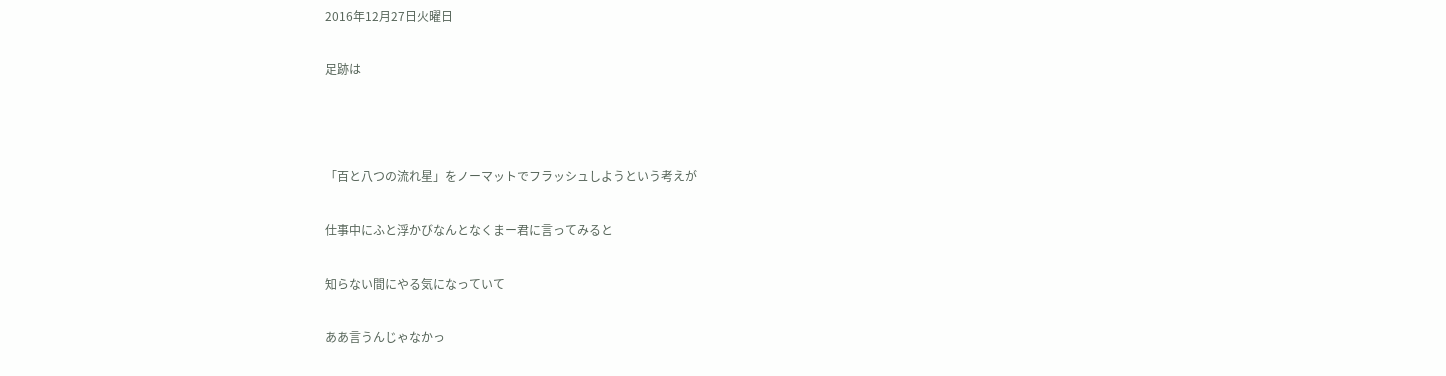2016年12月27日火曜日

足跡は



「百と八つの流れ星」をノーマットでフラッシュしようという考えが

仕事中にふと浮かびなんとなくまー君に言ってみると

知らない間にやる気になっていて

ああ言うんじゃなかっ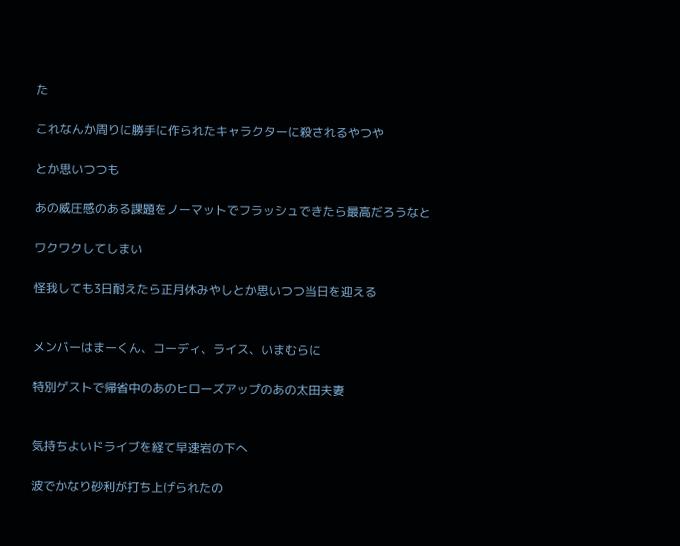た

これなんか周りに勝手に作られたキャラクターに殺されるやつや

とか思いつつも

あの威圧感のある課題をノーマットでフラッシュできたら最高だろうなと

ワクワクしてしまい

怪我しても3日耐えたら正月休みやしとか思いつつ当日を迎える


メンバーはまーくん、コーディ、ライス、いまむらに

特別ゲストで帰省中のあのヒローズアップのあの太田夫妻


気持ちよいドライブを経て早速岩の下へ

波でかなり砂利が打ち上げられたの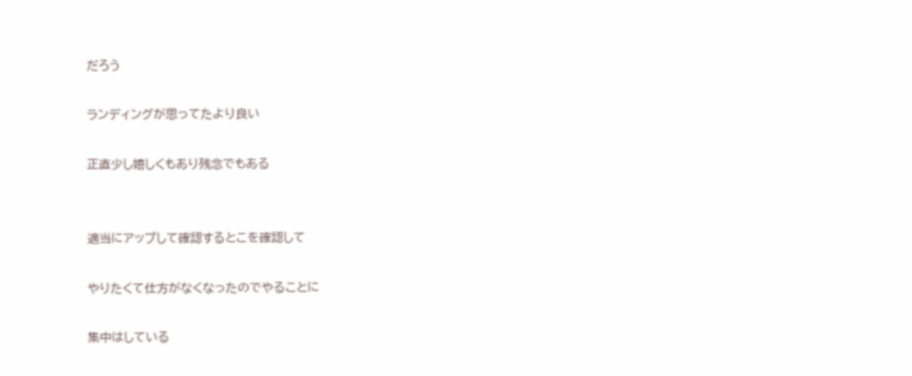だろう

ランディングが思ってたより良い

正直少し嬉しくもあり残念でもある


適当にアップして確認するとこを確認して

やりたくて仕方がなくなったのでやることに

集中はしている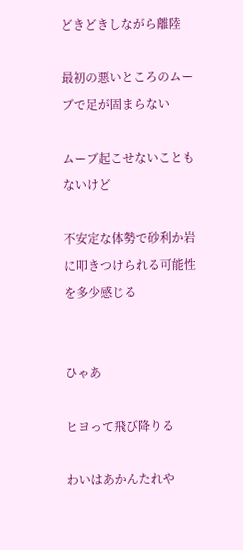どきどきしながら離陸

最初の悪いところのムーブで足が固まらない

ムーブ起こせないこともないけど

不安定な体勢で砂利か岩に叩きつけられる可能性を多少感じる


ひゃあ

ヒヨって飛び降りる

わいはあかんたれや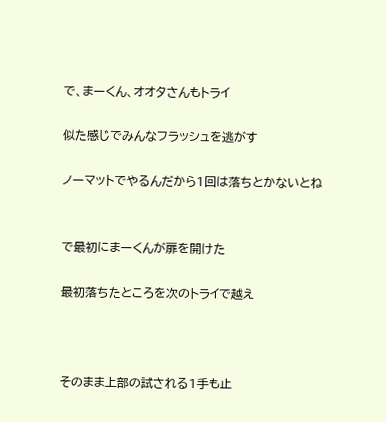で、まーくん、オオタさんもトライ

似た感じでみんなフラッシュを逃がす

ノーマットでやるんだから1回は落ちとかないとね


で最初にまーくんが扉を開けた

最初落ちたところを次のトライで越え



そのまま上部の試される1手も止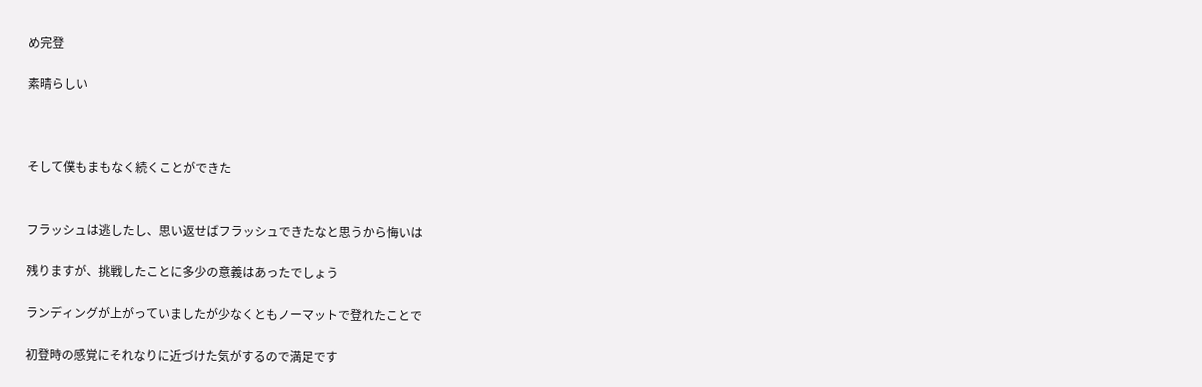め完登

素晴らしい



そして僕もまもなく続くことができた


フラッシュは逃したし、思い返せばフラッシュできたなと思うから悔いは

残りますが、挑戦したことに多少の意義はあったでしょう

ランディングが上がっていましたが少なくともノーマットで登れたことで

初登時の感覚にそれなりに近づけた気がするので満足です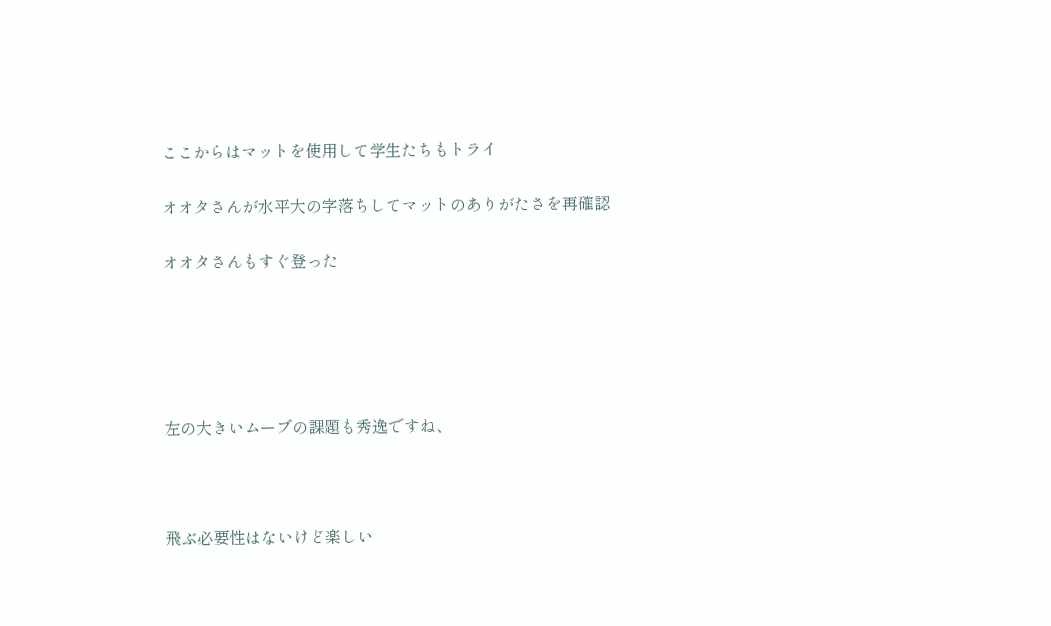ここからはマットを使用して学生たちもトライ

オオタさんが水平大の字落ちしてマットのありがたさを再確認

オオタさんもすぐ登った





左の大きいムーブの課題も秀逸ですね、



飛ぶ必要性はないけど楽しい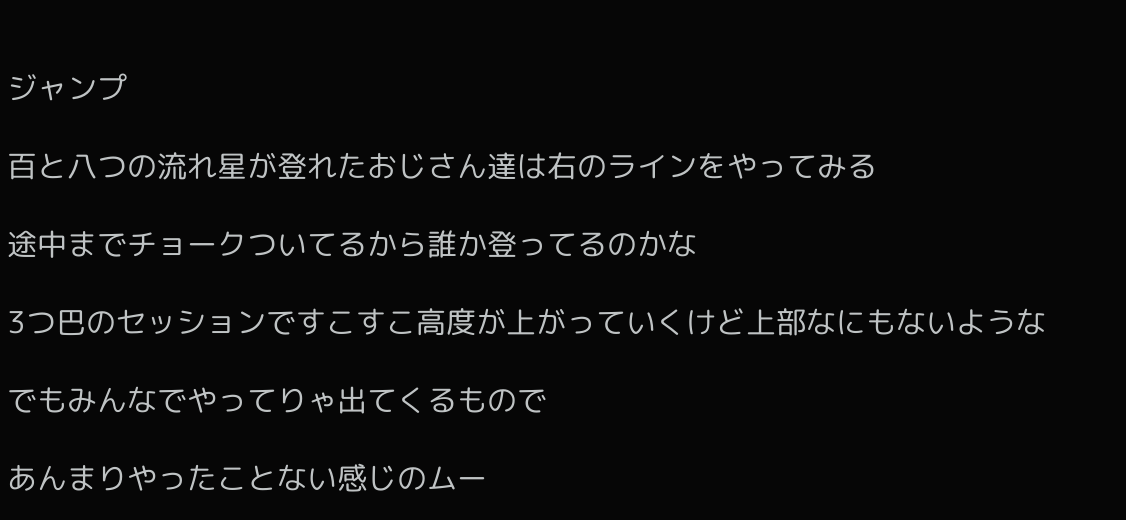ジャンプ

百と八つの流れ星が登れたおじさん達は右のラインをやってみる

途中までチョークついてるから誰か登ってるのかな

3つ巴のセッションですこすこ高度が上がっていくけど上部なにもないような

でもみんなでやってりゃ出てくるもので

あんまりやったことない感じのムー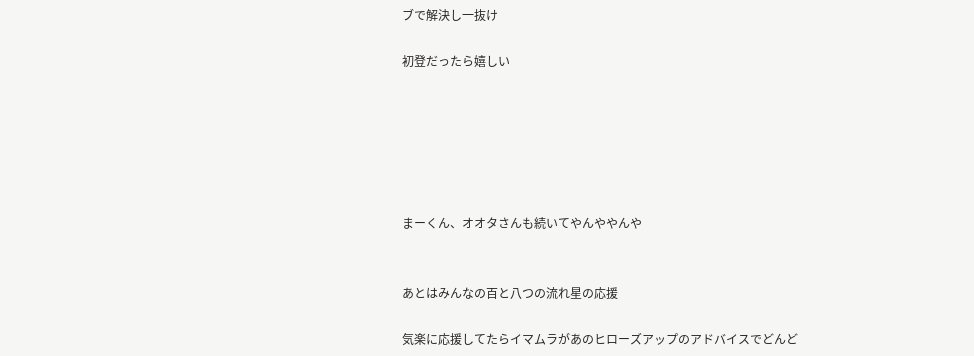ブで解決し一抜け

初登だったら嬉しい






まーくん、オオタさんも続いてやんややんや


あとはみんなの百と八つの流れ星の応援

気楽に応援してたらイマムラがあのヒローズアップのアドバイスでどんど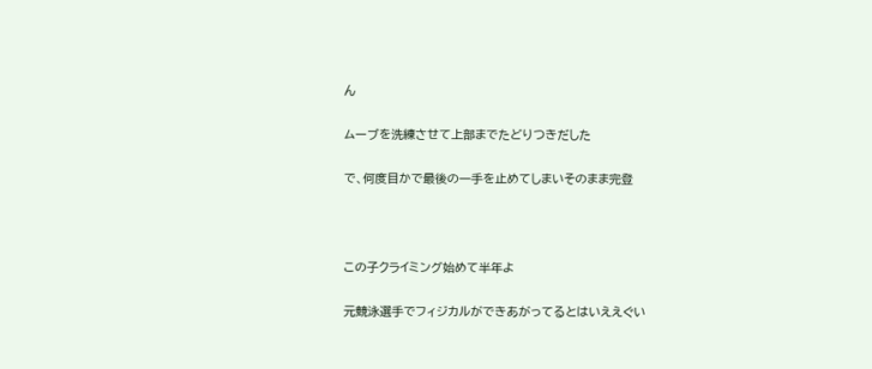ん

ムーブを洗練させて上部までたどりつきだした

で、何度目かで最後の一手を止めてしまいそのまま完登



この子クライミング始めて半年よ

元競泳選手でフィジカルができあがってるとはいええぐい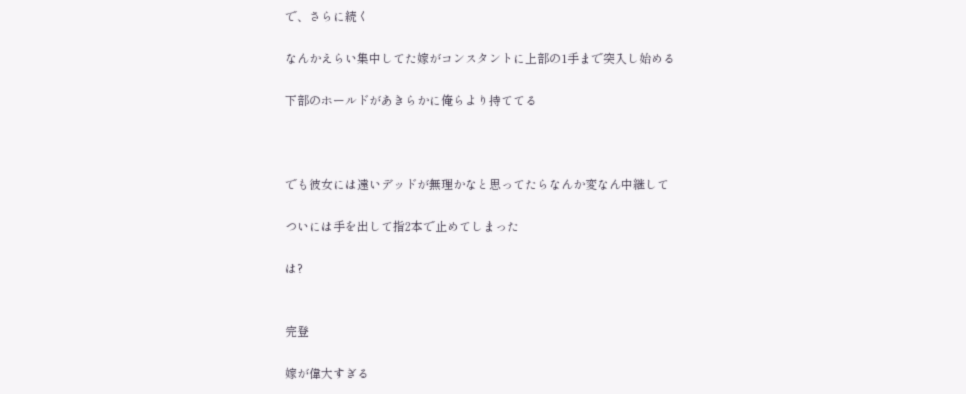で、さらに続く

なんかえらい集中してた嫁がコンスタントに上部の1手まで突入し始める

下部のホールドがあきらかに俺らより持ててる



でも彼女には遠いデッドが無理かなと思ってたらなんか変なん中継して

ついには手を出して指2本で止めてしまった

は?


完登

嫁が偉大すぎる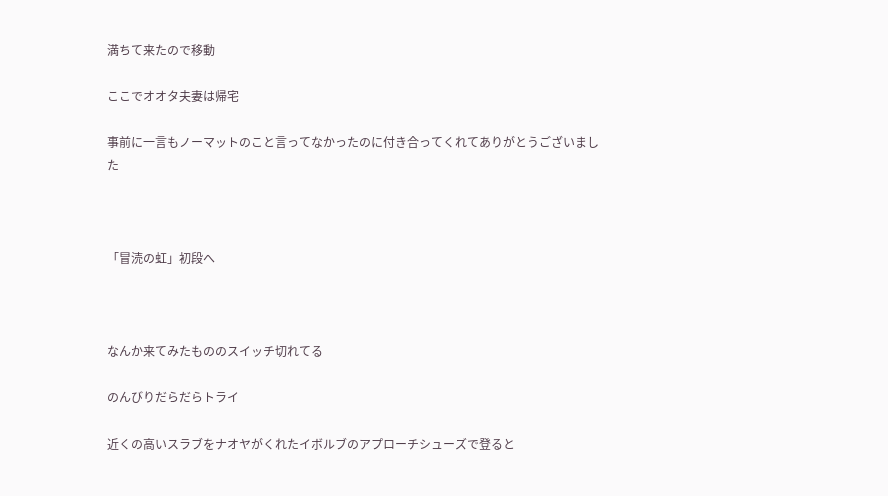満ちて来たので移動

ここでオオタ夫妻は帰宅

事前に一言もノーマットのこと言ってなかったのに付き合ってくれてありがとうございました



「冒涜の虹」初段へ



なんか来てみたもののスイッチ切れてる

のんびりだらだらトライ

近くの高いスラブをナオヤがくれたイボルブのアプローチシューズで登ると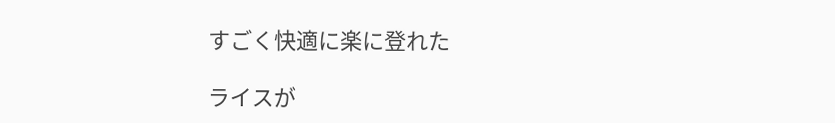すごく快適に楽に登れた

ライスが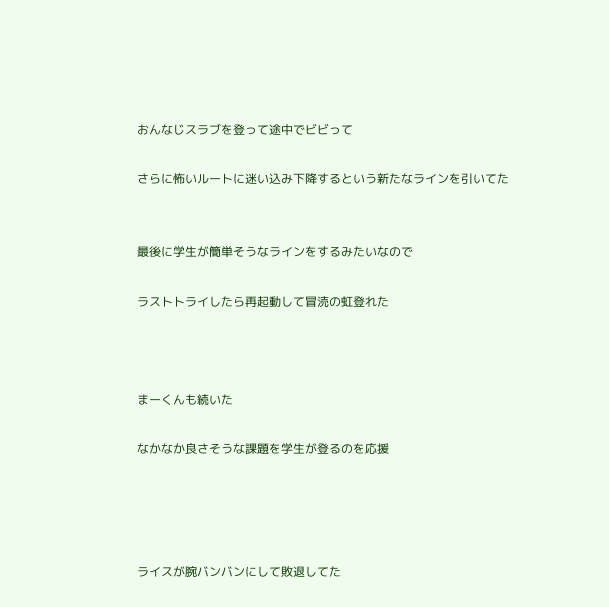おんなじスラブを登って途中でビビって

さらに怖いルートに迷い込み下降するという新たなラインを引いてた


最後に学生が簡単そうなラインをするみたいなので

ラストトライしたら再起動して冒涜の虹登れた



まーくんも続いた

なかなか良さそうな課題を学生が登るのを応援




ライスが腕バンバンにして敗退してた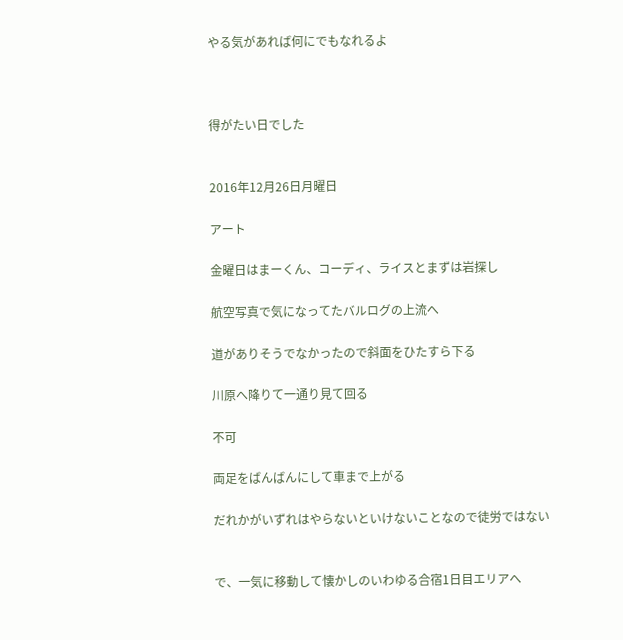やる気があれば何にでもなれるよ



得がたい日でした


2016年12月26日月曜日

アート

金曜日はまーくん、コーディ、ライスとまずは岩探し

航空写真で気になってたバルログの上流へ

道がありそうでなかったので斜面をひたすら下る

川原へ降りて一通り見て回る

不可

両足をばんばんにして車まで上がる

だれかがいずれはやらないといけないことなので徒労ではない


で、一気に移動して懐かしのいわゆる合宿1日目エリアへ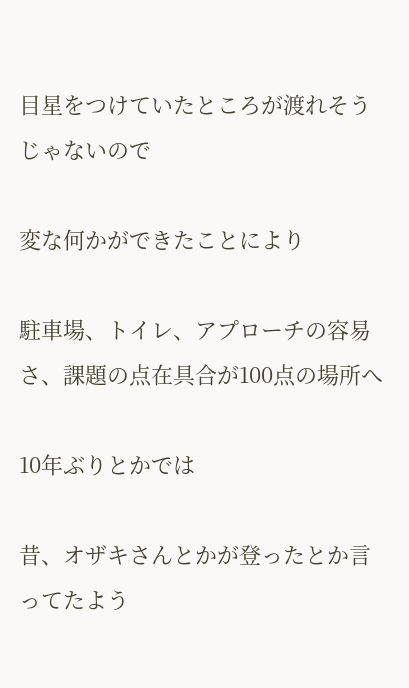目星をつけていたところが渡れそうじゃないので

変な何かができたことにより

駐車場、トイレ、アプローチの容易さ、課題の点在具合が100点の場所へ

10年ぶりとかでは

昔、オザキさんとかが登ったとか言ってたよう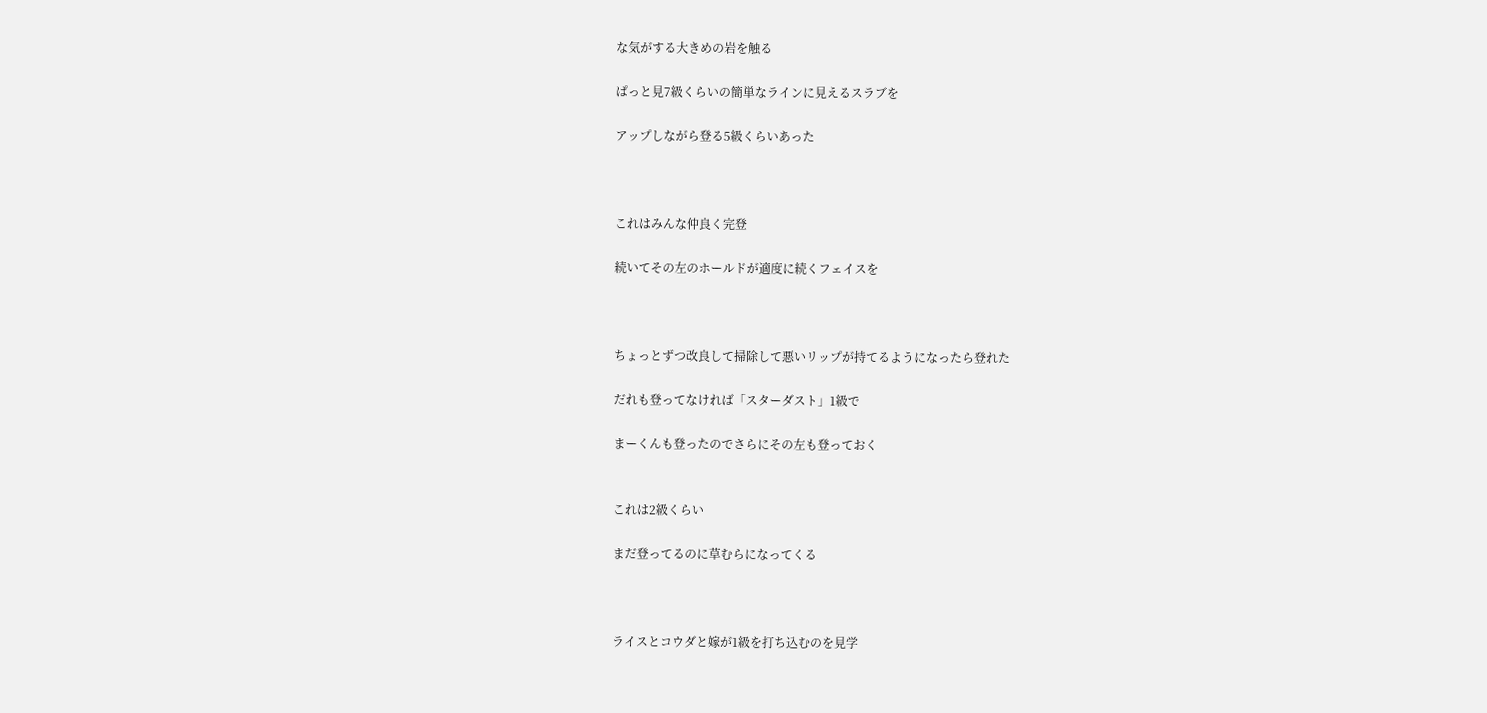な気がする大きめの岩を触る

ぱっと見7級くらいの簡単なラインに見えるスラブを

アップしながら登る5級くらいあった



これはみんな仲良く完登

続いてその左のホールドが適度に続くフェイスを



ちょっとずつ改良して掃除して悪いリップが持てるようになったら登れた

だれも登ってなければ「スターダスト」1級で

まーくんも登ったのでさらにその左も登っておく


これは2級くらい

まだ登ってるのに草むらになってくる



ライスとコウダと嫁が1級を打ち込むのを見学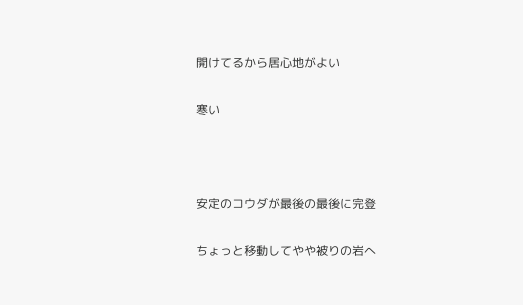開けてるから居心地がよい

寒い



安定のコウダが最後の最後に完登

ちょっと移動してやや被りの岩へ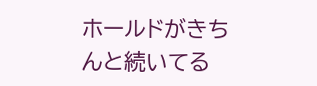ホールドがきちんと続いてる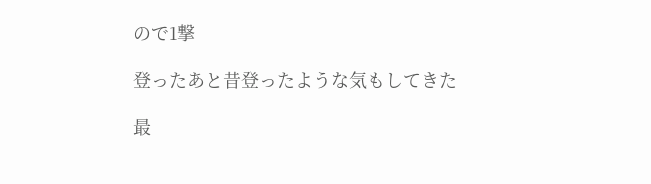ので1撃

登ったあと昔登ったような気もしてきた

最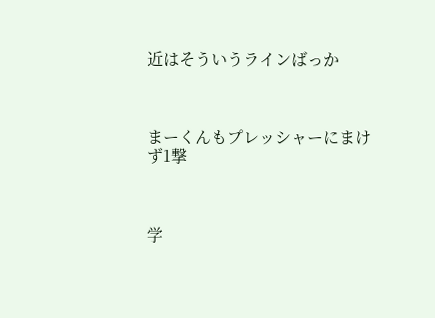近はそういうラインばっか



まーくんもプレッシャーにまけず1撃



学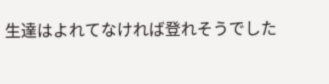生達はよれてなければ登れそうでした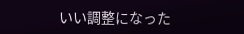いい調整になった